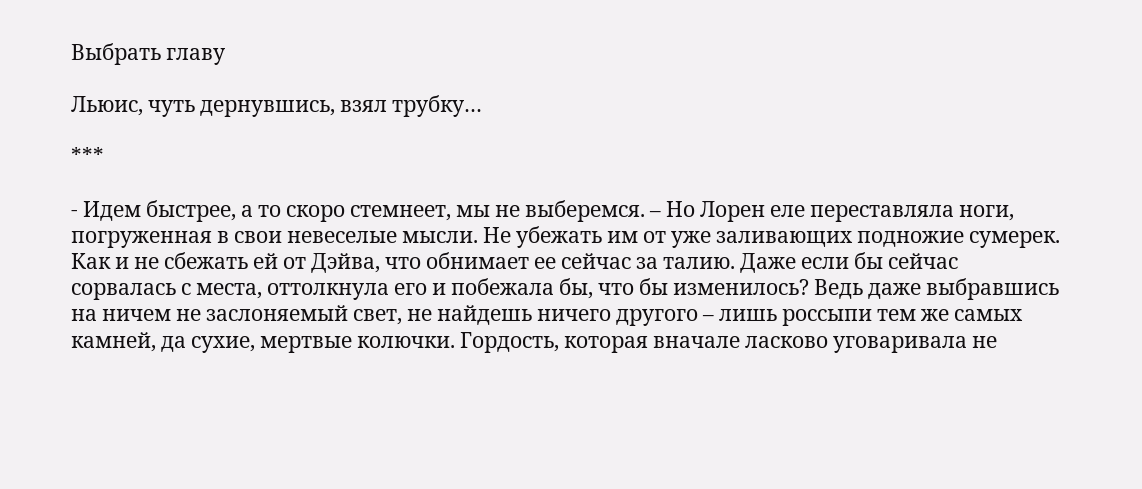Выбрать главу

Льюис, чуть дернувшись, взял трубку…

***

- Идем быстрее, а то скоро стемнеет, мы не выберемся. – Но Лорен еле переставляла ноги, погруженная в свои невеселые мысли. Не убежать им от уже заливающих подножие сумерек. Как и не сбежать ей от Дэйва, что обнимает ее сейчас за талию. Даже если бы сейчас сорвалась с места, оттолкнула его и побежала бы, что бы изменилось? Ведь даже выбравшись на ничем не заслоняемый свет, не найдешь ничего другого – лишь россыпи тем же самых камней, да сухие, мертвые колючки. Гордость, которая вначале ласково уговаривала не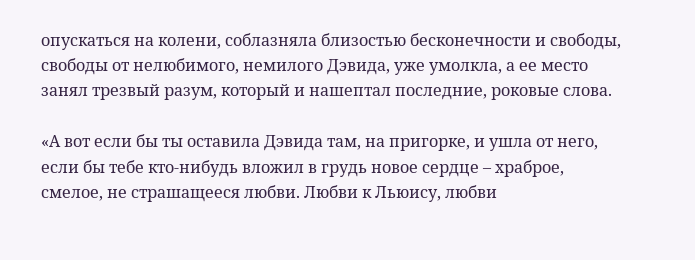опускаться на колени, соблазняла близостью бесконечности и свободы, свободы от нелюбимого, немилого Дэвида, уже умолкла, а ее место занял трезвый разум, который и нашептал последние, роковые слова.

«А вот если бы ты оставила Дэвида там, на пригорке, и ушла от него, если бы тебе кто-нибудь вложил в грудь новое сердце – храброе, смелое, не страшащееся любви. Любви к Льюису, любви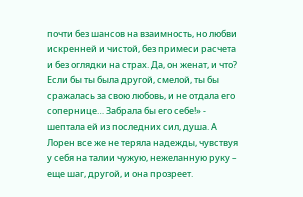почти без шансов на взаимность, но любви искренней и чистой, без примеси расчета и без оглядки на страх. Да, он женат, и что? Если бы ты была другой, смелой, ты бы сражалась за свою любовь, и не отдала его сопернице… Забрала бы его себе!» - шептала ей из последних сил, душа. А Лорен все же не теряла надежды, чувствуя у себя на талии чужую, нежеланную руку – еще шаг, другой, и она прозреет.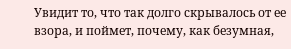Увидит то, что так долго скрывалось от ее взора, и поймет, почему, как безумная,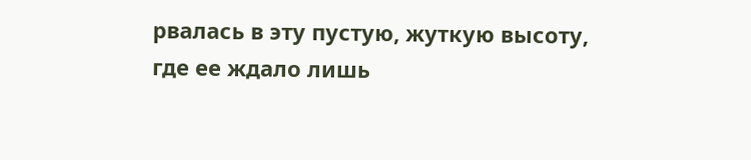рвалась в эту пустую, жуткую высоту, где ее ждало лишь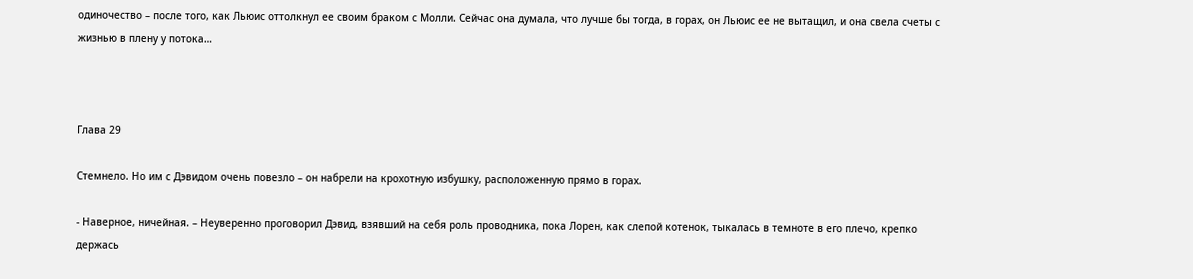одиночество – после того, как Льюис оттолкнул ее своим браком с Молли. Сейчас она думала, что лучше бы тогда, в горах, он Льюис ее не вытащил, и она свела счеты с жизнью в плену у потока…



Глава 29

Стемнело. Но им с Дэвидом очень повезло – он набрели на крохотную избушку, расположенную прямо в горах.

- Наверное, ничейная. – Неуверенно проговорил Дэвид, взявший на себя роль проводника, пока Лорен, как слепой котенок, тыкалась в темноте в его плечо, крепко держась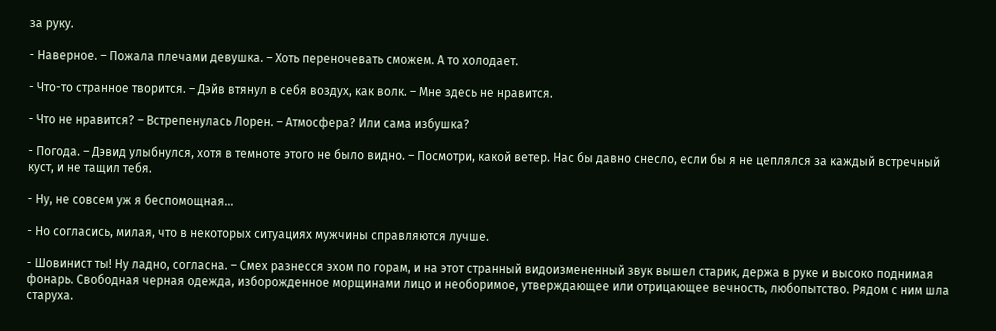за руку.

- Наверное. – Пожала плечами девушка. – Хоть переночевать сможем. А то холодает.

- Что-то странное творится. – Дэйв втянул в себя воздух, как волк. – Мне здесь не нравится.

- Что не нравится? – Встрепенулась Лорен. – Атмосфера? Или сама избушка?

- Погода. – Дэвид улыбнулся, хотя в темноте этого не было видно. – Посмотри, какой ветер. Нас бы давно снесло, если бы я не цеплялся за каждый встречный куст, и не тащил тебя.

- Ну, не совсем уж я беспомощная…

- Но согласись, милая, что в некоторых ситуациях мужчины справляются лучше.

- Шовинист ты! Ну ладно, согласна. – Смех разнесся эхом по горам, и на этот странный видоизмененный звук вышел старик, держа в руке и высоко поднимая фонарь. Свободная черная одежда, изборожденное морщинами лицо и необоримое, утверждающее или отрицающее вечность, любопытство. Рядом с ним шла старуха.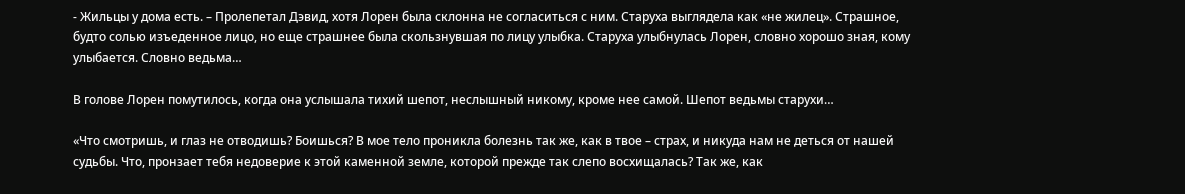- Жильцы у дома есть. – Пролепетал Дэвид, хотя Лорен была склонна не согласиться с ним. Старуха выглядела как «не жилец». Страшное, будто солью изъеденное лицо, но еще страшнее была скользнувшая по лицу улыбка. Старуха улыбнулась Лорен, словно хорошо зная, кому улыбается. Словно ведьма…

В голове Лорен помутилось, когда она услышала тихий шепот, неслышный никому, кроме нее самой. Шепот ведьмы старухи…

«Что смотришь, и глаз не отводишь? Боишься? В мое тело проникла болезнь так же, как в твое – страх, и никуда нам не деться от нашей судьбы. Что, пронзает тебя недоверие к этой каменной земле, которой прежде так слепо восхищалась? Так же, как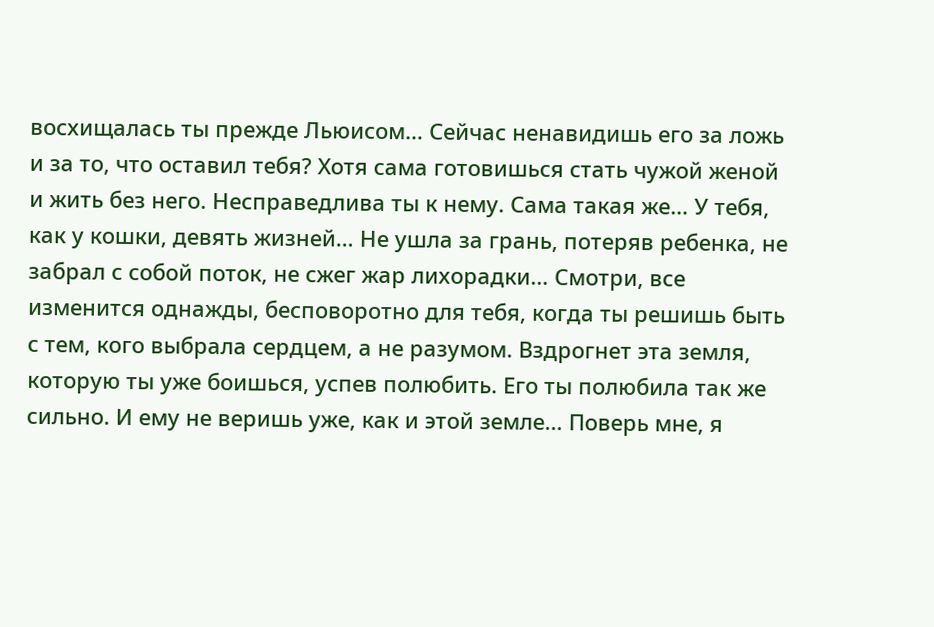восхищалась ты прежде Льюисом… Сейчас ненавидишь его за ложь и за то, что оставил тебя? Хотя сама готовишься стать чужой женой и жить без него. Несправедлива ты к нему. Сама такая же… У тебя, как у кошки, девять жизней… Не ушла за грань, потеряв ребенка, не забрал с собой поток, не сжег жар лихорадки… Смотри, все изменится однажды, бесповоротно для тебя, когда ты решишь быть с тем, кого выбрала сердцем, а не разумом. Вздрогнет эта земля, которую ты уже боишься, успев полюбить. Его ты полюбила так же сильно. И ему не веришь уже, как и этой земле… Поверь мне, я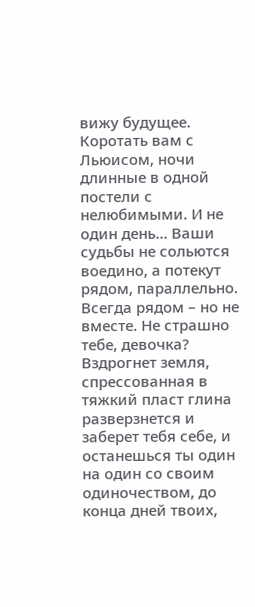вижу будущее. Коротать вам с Льюисом, ночи длинные в одной постели с нелюбимыми. И не один день… Ваши судьбы не сольются воедино, а потекут рядом, параллельно. Всегда рядом – но не вместе. Не страшно тебе, девочка? Вздрогнет земля, спрессованная в тяжкий пласт глина разверзнется и заберет тебя себе, и останешься ты один на один со своим одиночеством, до конца дней твоих,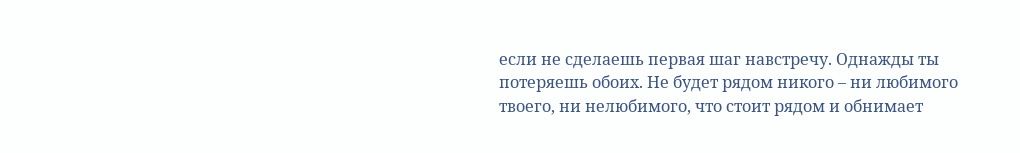если не сделаешь первая шаг навстречу. Однажды ты потеряешь обоих. Не будет рядом никого – ни любимого твоего, ни нелюбимого, что стоит рядом и обнимает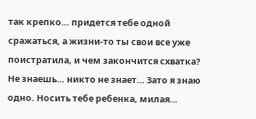так крепко… придется тебе одной сражаться, а жизни-то ты свои все уже поистратила, и чем закончится схватка? Не знаешь… никто не знает… Зато я знаю одно. Носить тебе ребенка, милая…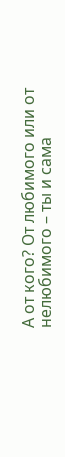А от кого? От любимого или от нелюбимого – ты и сама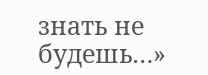знать не будешь…»